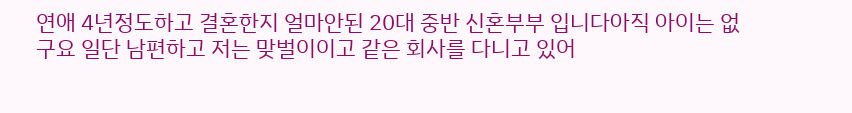연애 4년정도하고 결혼한지 얼마안된 20대 중반 신혼부부 입니다아직 아이는 없구요 일단 남편하고 저는 맞벌이이고 같은 회사를 다니고 있어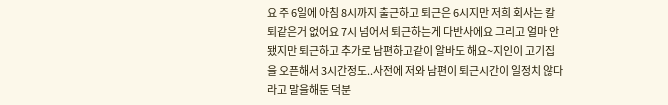요 주 6일에 아침 8시까지 출근하고 퇴근은 6시지만 저희 회사는 칼퇴같은거 없어요 7시 넘어서 퇴근하는게 다반사에요 그리고 얼마 안됐지만 퇴근하고 추가로 남편하고같이 알바도 해요~지인이 고기집을 오픈해서 3시간정도..사전에 저와 남편이 퇴근시간이 일정치 않다라고 말을해둔 덕분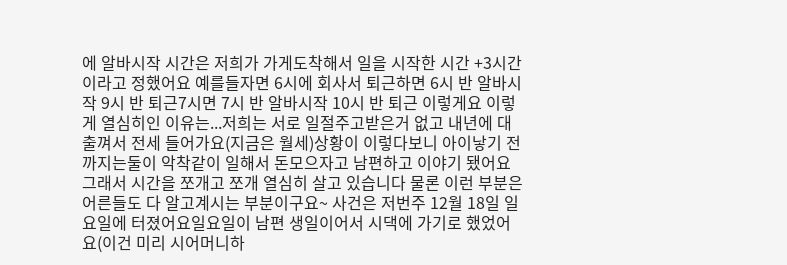에 알바시작 시간은 저희가 가게도착해서 일을 시작한 시간 +3시간이라고 정했어요 예를들자면 6시에 회사서 퇴근하면 6시 반 알바시작 9시 반 퇴근7시면 7시 반 알바시작 10시 반 퇴근 이렇게요 이렇게 열심히인 이유는...저희는 서로 일절주고받은거 없고 내년에 대출껴서 전세 들어가요(지금은 월세)상황이 이렇다보니 아이낳기 전까지는둘이 악착같이 일해서 돈모으자고 남편하고 이야기 됐어요그래서 시간을 쪼개고 쪼개 열심히 살고 있습니다 물론 이런 부분은 어른들도 다 알고계시는 부분이구요~ 사건은 저번주 12월 18일 일요일에 터졌어요일요일이 남편 생일이어서 시댁에 가기로 했었어요(이건 미리 시어머니하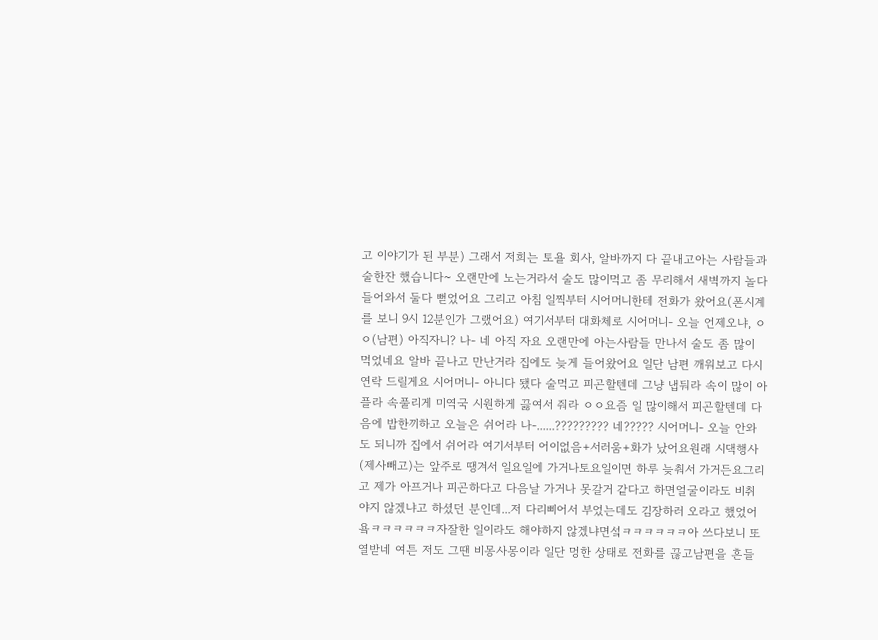고 이야기가 된 부분) 그래서 저희는 토욜 회사, 알바까지 다 끝내고아는 사람들과 술한잔 했습니다~ 오랜만에 노는거라서 술도 많이먹고 좀 무리해서 새벽까지 놀다 들어와서 둘다 뻗었어요 그리고 아침 일찍부터 시어머니한테 전화가 왔어요(폰시계를 보니 9시 12분인가 그랬어요) 여기서부터 대화체로 시어머니- 오늘 언제오냐, ㅇㅇ(남편) 아직자니? 나- 네 아직 자요 오랜만에 아는사람들 만나서 술도 좀 많이 먹었네요 알바 끝나고 만난거라 집에도 늦게 들어왔어요 일단 남편 깨워보고 다시 연락 드릴게요 시어머니- 아니다 됐다 술먹고 피곤할텐데 그냥 냅둬라 속이 많이 아플라 속풀리게 미역국 시원하게 끓여서 줘라 ㅇㅇ요즘 일 많이해서 피곤할텐데 다음에 밥한끼하고 오늘은 쉬어라 나-......????????? 네????? 시어머니- 오늘 안와도 되니까 집에서 쉬어라 여기서부터 어이없음+서러움+화가 났어요원래 시댁행사(제사빼고)는 앞주로 땡겨서 일요일에 가거나토요일이면 하루 늦춰서 가거든요그리고 제가 아프거나 피곤하다고 다음날 가거나 못갈거 같다고 하면얼굴이라도 비취야지 않겠냐고 하셨던 분인데...저 다리삐어서 부었는데도 김장하러 오라고 했었어욬ㅋㅋㅋㅋㅋㅋ자잘한 일이라도 해야하지 않겠냐면섴ㅋㅋㅋㅋㅋㅋ아 쓰다보니 또 열받네 여튼 저도 그땐 비몽사몽이라 일단 멍한 상태로 전화를 끊고남편을 흔들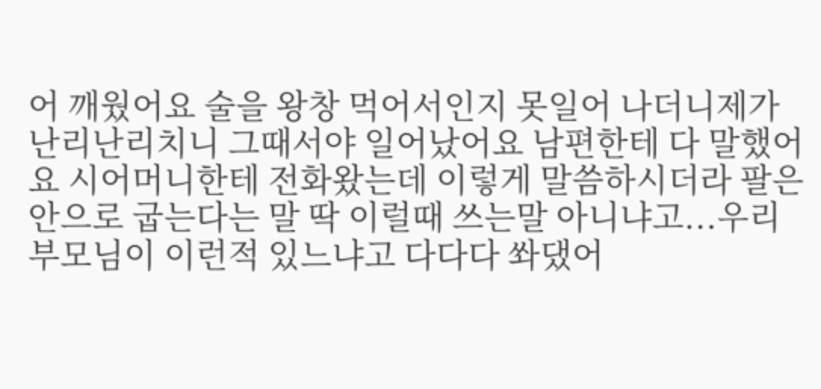어 깨웠어요 술을 왕창 먹어서인지 못일어 나더니제가 난리난리치니 그때서야 일어났어요 남편한테 다 말했어요 시어머니한테 전화왔는데 이렇게 말씀하시더라 팔은 안으로 굽는다는 말 딱 이럴때 쓰는말 아니냐고...우리 부모님이 이런적 있느냐고 다다다 쏴댔어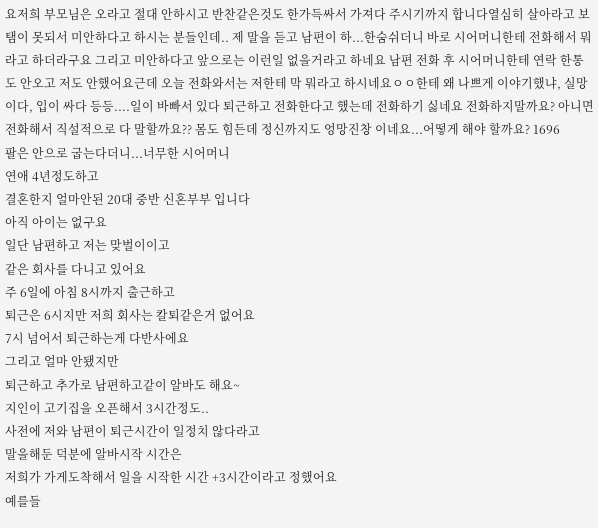요저희 부모님은 오라고 절대 안하시고 반찬같은것도 한가득싸서 가져다 주시기까지 합니다열심히 살아라고 보탬이 못되서 미안하다고 하시는 분들인데.. 제 말을 듣고 남편이 하...한숨쉬더니 바로 시어머니한테 전화해서 뭐라고 하더라구요 그리고 미안하다고 앞으로는 이런일 없을거라고 하네요 남편 전화 후 시어머니한테 연락 한통도 안오고 저도 안했어요근데 오늘 전화와서는 저한테 막 뭐라고 하시네요ㅇㅇ한테 왜 나쁘게 이야기했냐, 실망이다, 입이 싸다 등등....일이 바빠서 있다 퇴근하고 전화한다고 했는데 전화하기 싫네요 전화하지말까요? 아니면 전화해서 직설적으로 다 말할까요?? 몸도 힘든데 정신까지도 엉망진창 이네요...어떻게 해야 할까요? 1696
팔은 안으로 굽는다더니...너무한 시어머니
연애 4년정도하고
결혼한지 얼마안된 20대 중반 신혼부부 입니다
아직 아이는 없구요
일단 남편하고 저는 맞벌이이고
같은 회사를 다니고 있어요
주 6일에 아침 8시까지 출근하고
퇴근은 6시지만 저희 회사는 칼퇴같은거 없어요
7시 넘어서 퇴근하는게 다반사에요
그리고 얼마 안됐지만
퇴근하고 추가로 남편하고같이 알바도 해요~
지인이 고기집을 오픈해서 3시간정도..
사전에 저와 남편이 퇴근시간이 일정치 않다라고
말을해둔 덕분에 알바시작 시간은
저희가 가게도착해서 일을 시작한 시간 +3시간이라고 정했어요
예를들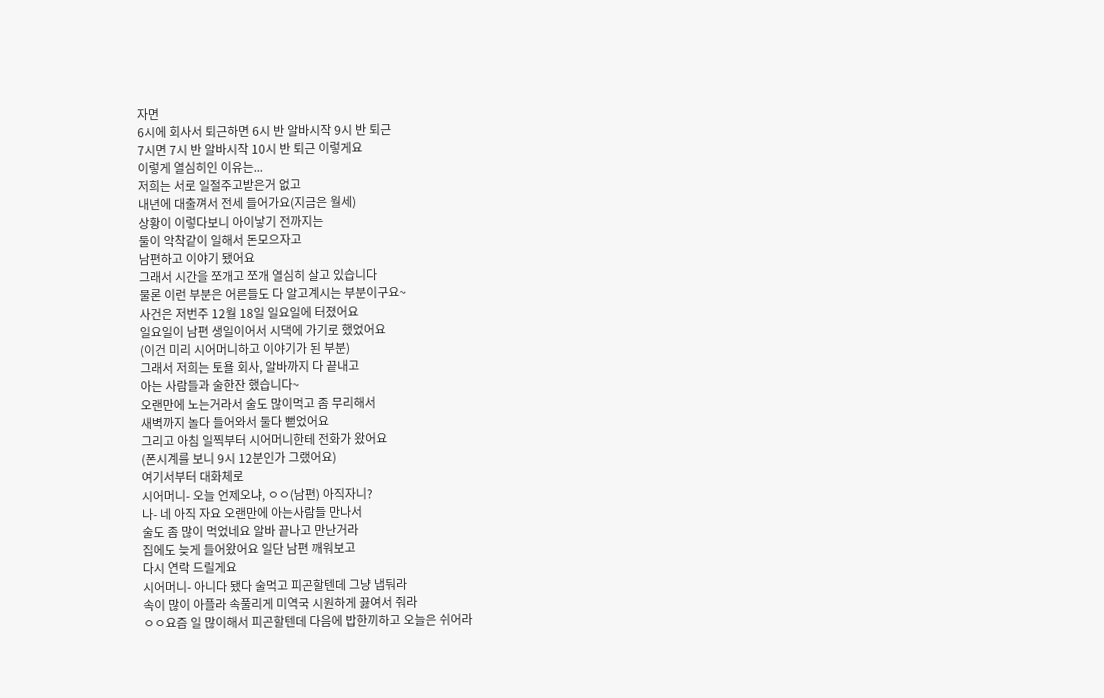자면
6시에 회사서 퇴근하면 6시 반 알바시작 9시 반 퇴근
7시면 7시 반 알바시작 10시 반 퇴근 이렇게요
이렇게 열심히인 이유는...
저희는 서로 일절주고받은거 없고
내년에 대출껴서 전세 들어가요(지금은 월세)
상황이 이렇다보니 아이낳기 전까지는
둘이 악착같이 일해서 돈모으자고
남편하고 이야기 됐어요
그래서 시간을 쪼개고 쪼개 열심히 살고 있습니다
물론 이런 부분은 어른들도 다 알고계시는 부분이구요~
사건은 저번주 12월 18일 일요일에 터졌어요
일요일이 남편 생일이어서 시댁에 가기로 했었어요
(이건 미리 시어머니하고 이야기가 된 부분)
그래서 저희는 토욜 회사, 알바까지 다 끝내고
아는 사람들과 술한잔 했습니다~
오랜만에 노는거라서 술도 많이먹고 좀 무리해서
새벽까지 놀다 들어와서 둘다 뻗었어요
그리고 아침 일찍부터 시어머니한테 전화가 왔어요
(폰시계를 보니 9시 12분인가 그랬어요)
여기서부터 대화체로
시어머니- 오늘 언제오냐, ㅇㅇ(남편) 아직자니?
나- 네 아직 자요 오랜만에 아는사람들 만나서
술도 좀 많이 먹었네요 알바 끝나고 만난거라
집에도 늦게 들어왔어요 일단 남편 깨워보고
다시 연락 드릴게요
시어머니- 아니다 됐다 술먹고 피곤할텐데 그냥 냅둬라
속이 많이 아플라 속풀리게 미역국 시원하게 끓여서 줘라
ㅇㅇ요즘 일 많이해서 피곤할텐데 다음에 밥한끼하고 오늘은 쉬어라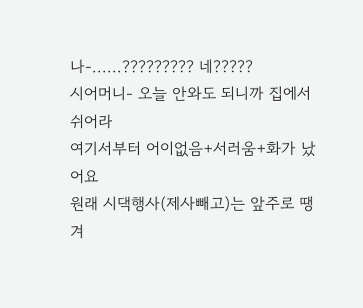나-......????????? 네?????
시어머니- 오늘 안와도 되니까 집에서 쉬어라
여기서부터 어이없음+서러움+화가 났어요
원래 시댁행사(제사빼고)는 앞주로 땡겨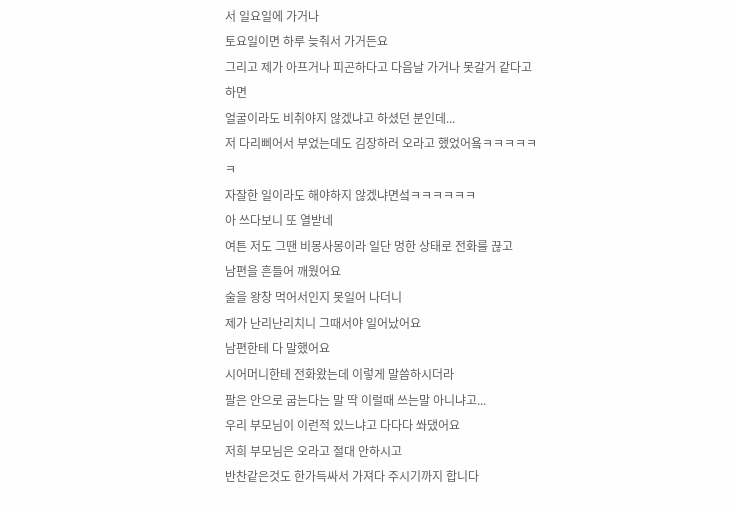서 일요일에 가거나
토요일이면 하루 늦춰서 가거든요
그리고 제가 아프거나 피곤하다고 다음날 가거나 못갈거 같다고 하면
얼굴이라도 비취야지 않겠냐고 하셨던 분인데...
저 다리삐어서 부었는데도 김장하러 오라고 했었어욬ㅋㅋㅋㅋㅋㅋ
자잘한 일이라도 해야하지 않겠냐면섴ㅋㅋㅋㅋㅋㅋ
아 쓰다보니 또 열받네
여튼 저도 그땐 비몽사몽이라 일단 멍한 상태로 전화를 끊고
남편을 흔들어 깨웠어요
술을 왕창 먹어서인지 못일어 나더니
제가 난리난리치니 그때서야 일어났어요
남편한테 다 말했어요
시어머니한테 전화왔는데 이렇게 말씀하시더라
팔은 안으로 굽는다는 말 딱 이럴때 쓰는말 아니냐고...
우리 부모님이 이런적 있느냐고 다다다 쏴댔어요
저희 부모님은 오라고 절대 안하시고
반찬같은것도 한가득싸서 가져다 주시기까지 합니다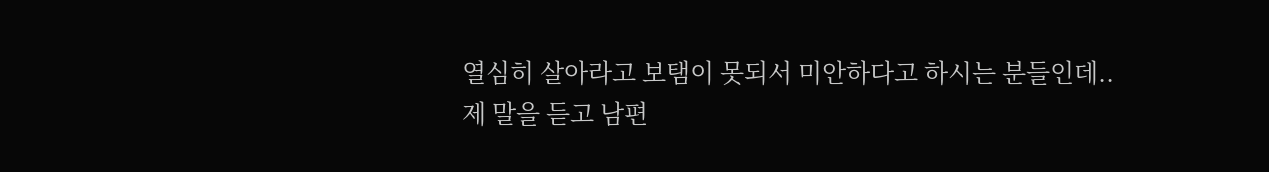열심히 살아라고 보탬이 못되서 미안하다고 하시는 분들인데..
제 말을 듣고 남편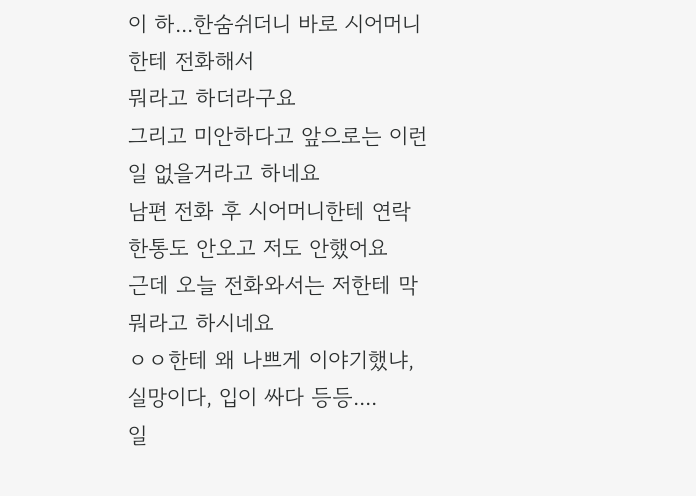이 하...한숨쉬더니 바로 시어머니한테 전화해서
뭐라고 하더라구요
그리고 미안하다고 앞으로는 이런일 없을거라고 하네요
남편 전화 후 시어머니한테 연락 한통도 안오고 저도 안했어요
근데 오늘 전화와서는 저한테 막 뭐라고 하시네요
ㅇㅇ한테 왜 나쁘게 이야기했냐, 실망이다, 입이 싸다 등등....
일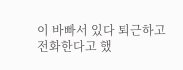이 바빠서 있다 퇴근하고 전화한다고 했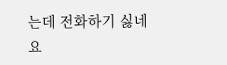는데 전화하기 싫네요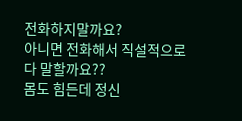전화하지말까요?
아니면 전화해서 직설적으로 다 말할까요??
몸도 힘든데 정신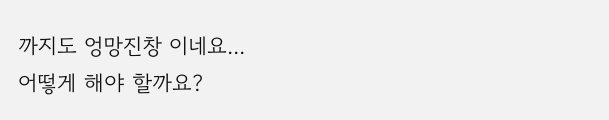까지도 엉망진창 이네요...
어떻게 해야 할까요?